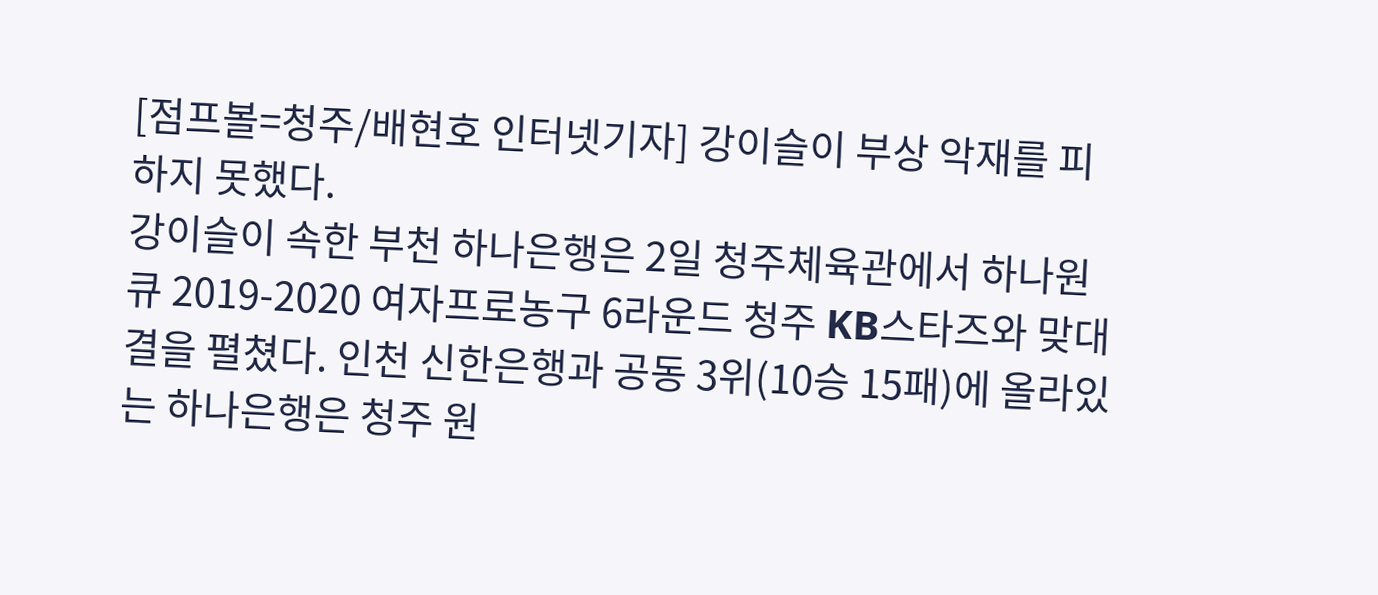[점프볼=청주/배현호 인터넷기자] 강이슬이 부상 악재를 피하지 못했다.
강이슬이 속한 부천 하나은행은 2일 청주체육관에서 하나원큐 2019-2020 여자프로농구 6라운드 청주 KB스타즈와 맞대결을 펼쳤다. 인천 신한은행과 공동 3위(10승 15패)에 올라있는 하나은행은 청주 원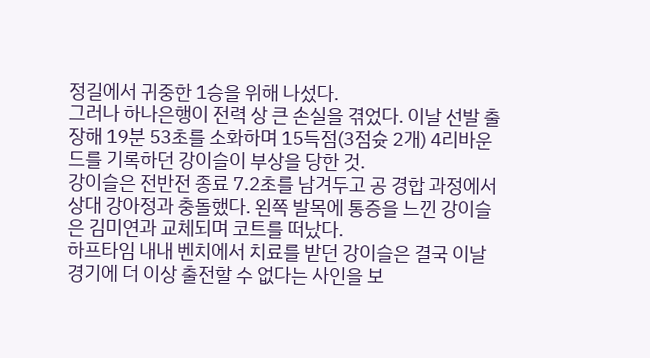정길에서 귀중한 1승을 위해 나섰다.
그러나 하나은행이 전력 상 큰 손실을 겪었다. 이날 선발 출장해 19분 53초를 소화하며 15득점(3점슛 2개) 4리바운드를 기록하던 강이슬이 부상을 당한 것.
강이슬은 전반전 종료 7.2초를 남겨두고 공 경합 과정에서 상대 강아정과 충돌했다. 왼쪽 발목에 통증을 느낀 강이슬은 김미연과 교체되며 코트를 떠났다.
하프타임 내내 벤치에서 치료를 받던 강이슬은 결국 이날 경기에 더 이상 출전할 수 없다는 사인을 보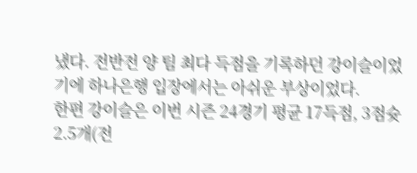냈다. 전반전 양 팀 최다 득점을 기록하던 강이슬이었기에 하나은행 입장에서는 아쉬운 부상이었다.
한편 강이슬은 이번 시즌 24경기 평균 17득점, 3점슛 2.5개(전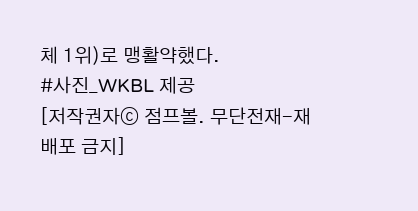체 1위)로 맹활약했다.
#사진_WKBL 제공
[저작권자ⓒ 점프볼. 무단전재-재배포 금지]